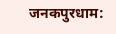जनकपुरधाम: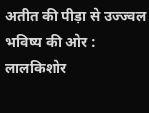अतीत की पीड़ा से उज्ज्वल भविष्य की ओर : लालकिशोर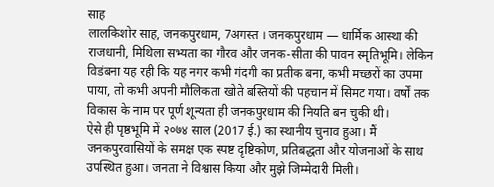साह
लालकिशोर साह, जनकपुरधाम, 7अगस्त । जनकपुरधाम — धार्मिक आस्था की राजधानी, मिथिला सभ्यता का गौरव और जनक-सीता की पावन स्मृतिभूमि। लेकिन विडंबना यह रही कि यह नगर कभी गंदगी का प्रतीक बना, कभी मच्छरों का उपमा पाया, तो कभी अपनी मौलिकता खोते बस्तियों की पहचान में सिमट गया। वर्षों तक विकास के नाम पर पूर्ण शून्यता ही जनकपुरधाम की नियति बन चुकी थी।
ऐसे ही पृष्ठभूमि में २०७४ साल (2017 ई.) का स्थानीय चुनाव हुआ। मैं जनकपुरवासियों के समक्ष एक स्पष्ट दृष्टिकोण, प्रतिबद्धता और योजनाओं के साथ उपस्थित हुआ। जनता ने विश्वास किया और मुझे जिम्मेदारी मिली।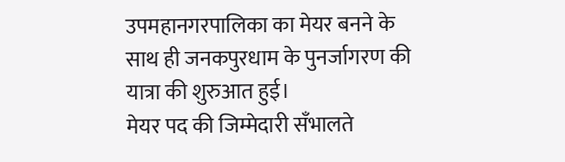उपमहानगरपालिका का मेयर बनने के साथ ही जनकपुरधाम के पुनर्जागरण की यात्रा की शुरुआत हुई।
मेयर पद की जिम्मेदारी सँभालते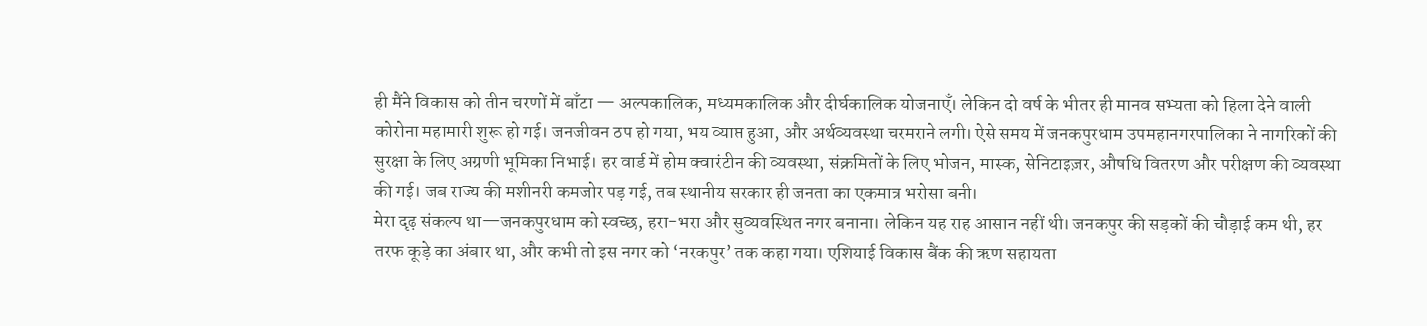ही मैंने विकास को तीन चरणों में बाँटा — अल्पकालिक, मध्यमकालिक और दीर्घकालिक योजनाएँ। लेकिन दो वर्ष के भीतर ही मानव सभ्यता को हिला देने वाली कोरोना महामारी शुरू हो गई। जनजीवन ठप हो गया, भय व्याप्त हुआ, और अर्थव्यवस्था चरमराने लगी। ऐसे समय में जनकपुरधाम उपमहानगरपालिका ने नागरिकों की सुरक्षा के लिए अग्रणी भूमिका निभाई। हर वार्ड में होम क्वारंटीन की व्यवस्था, संक्रमितों के लिए भोजन, मास्क, सेनिटाइज़र, औषधि वितरण और परीक्षण की व्यवस्था की गई। जब राज्य की मशीनरी कमजोर पड़ गई, तब स्थानीय सरकार ही जनता का एकमात्र भरोसा बनी।
मेरा दृढ़ संकल्प था—जनकपुरधाम को स्वच्छ, हरा-भरा और सुव्यवस्थित नगर बनाना। लेकिन यह राह आसान नहीं थी। जनकपुर की सड़कों की चौड़ाई कम थी, हर तरफ कूड़े का अंबार था, और कभी तो इस नगर को ‘नरकपुर’ तक कहा गया। एशियाई विकास बैंक की ऋण सहायता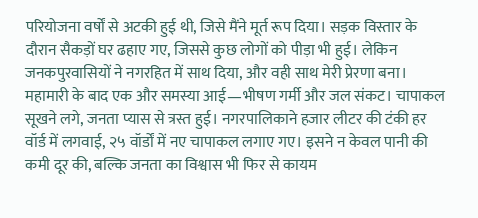परियोजना वर्षों से अटकी हुई थी, जिसे मैंने मूर्त रूप दिया। सड़क विस्तार के दौरान सैकड़ों घर ढहाए गए, जिससे कुछ लोगों को पीड़ा भी हुई। लेकिन जनकपुरवासियों ने नगरहित में साथ दिया, और वही साथ मेरी प्रेरणा बना।
महामारी के बाद एक और समस्या आई—भीषण गर्मी और जल संकट। चापाकल सूखने लगे, जनता प्यास से त्रस्त हुई। नगरपालिकाने हजार लीटर की टंकी हर वॉर्ड में लगवाई, २५ वॉर्डों में नए चापाकल लगाए गए। इसने न केवल पानी की कमी दूर की, बल्कि जनता का विश्वास भी फिर से कायम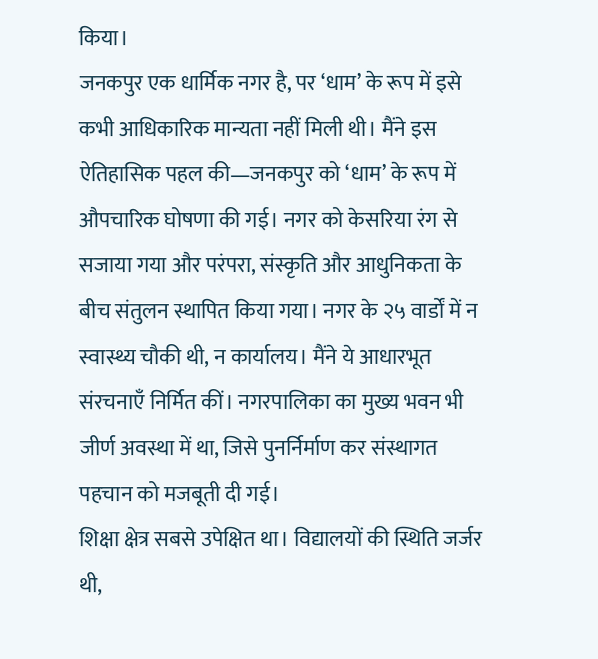किया।
जनकपुर एक धार्मिक नगर है, पर ‘धाम’ के रूप में इसे कभी आधिकारिक मान्यता नहीं मिली थी। मैंने इस ऐतिहासिक पहल की—जनकपुर को ‘धाम’ के रूप में औपचारिक घोषणा की गई। नगर को केसरिया रंग से सजाया गया और परंपरा, संस्कृति और आधुनिकता के बीच संतुलन स्थापित किया गया। नगर के २५ वार्डों में न स्वास्थ्य चौकी थी, न कार्यालय। मैंने ये आधारभूत संरचनाएँ निर्मित कीं। नगरपालिका का मुख्य भवन भी जीर्ण अवस्था में था, जिसे पुनर्निर्माण कर संस्थागत पहचान को मजबूती दी गई।
शिक्षा क्षेत्र सबसे उपेक्षित था। विद्यालयों की स्थिति जर्जर थी,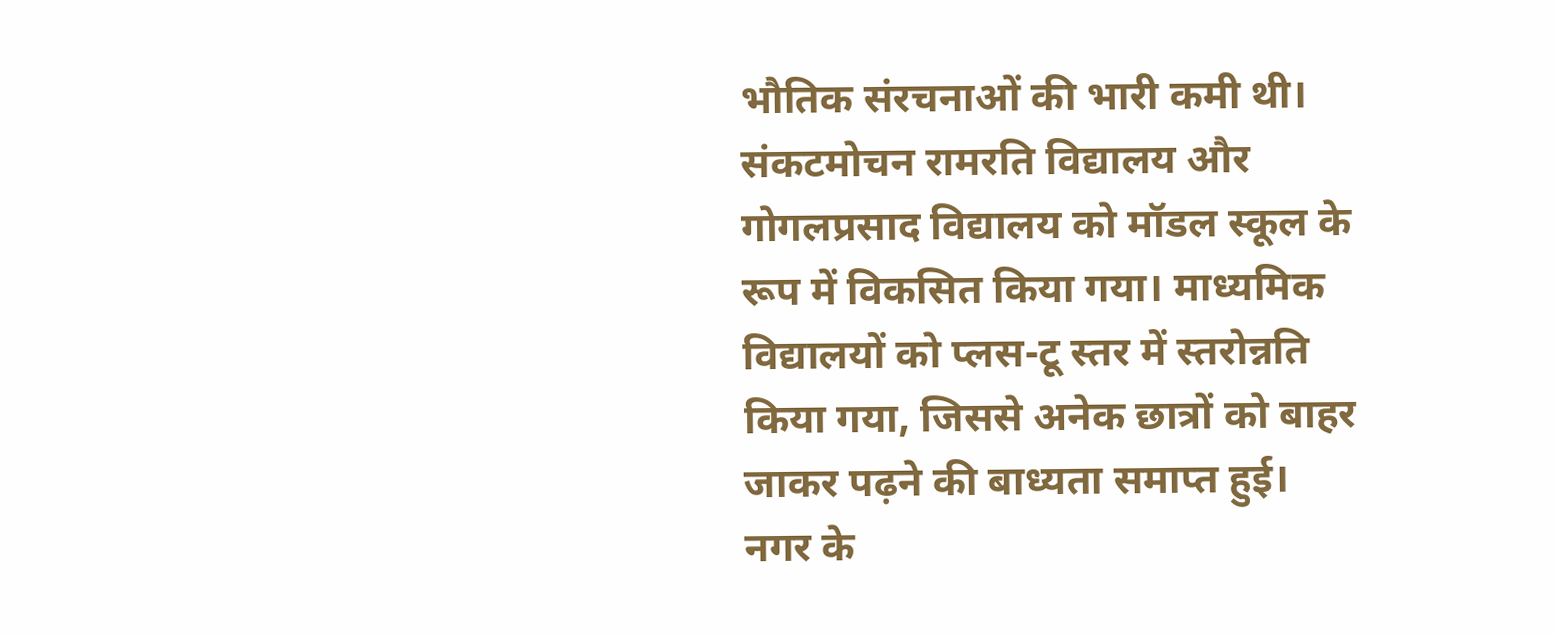भौतिक संरचनाओं की भारी कमी थी। संकटमोचन रामरति विद्यालय और गोगलप्रसाद विद्यालय को मॉडल स्कूल के रूप में विकसित किया गया। माध्यमिक विद्यालयों को प्लस-टू स्तर में स्तरोन्नति किया गया, जिससे अनेक छात्रों को बाहर जाकर पढ़ने की बाध्यता समाप्त हुई।
नगर के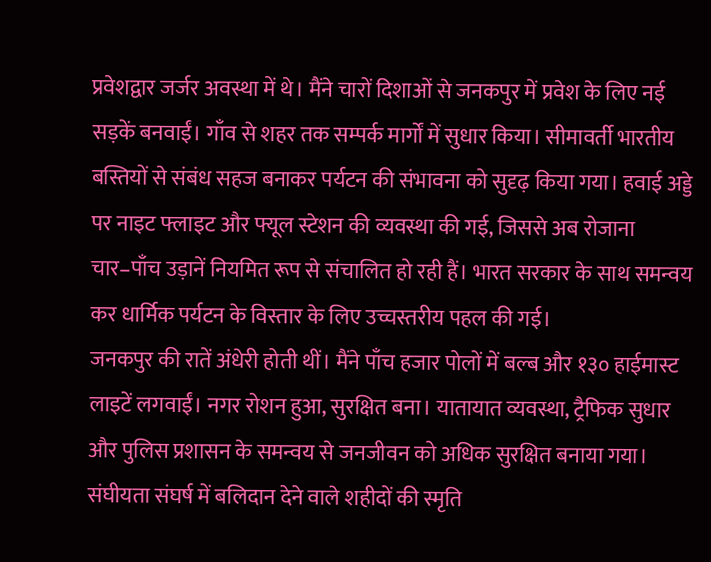प्रवेशद्वार जर्जर अवस्था में थे। मैंने चारों दिशाओं से जनकपुर में प्रवेश के लिए नई सड़कें बनवाईं। गाँव से शहर तक सम्पर्क मार्गों में सुधार किया। सीमावर्ती भारतीय बस्तियों से संबंध सहज बनाकर पर्यटन की संभावना को सुदृढ़ किया गया। हवाई अड्डे पर नाइट फ्लाइट और फ्यूल स्टेशन की व्यवस्था की गई, जिससे अब रोजाना चार–पाँच उड़ानें नियमित रूप से संचालित हो रही हैं। भारत सरकार के साथ समन्वय कर धार्मिक पर्यटन के विस्तार के लिए उच्चस्तरीय पहल की गई।
जनकपुर की रातें अंधेरी होती थीं। मैंने पाँच हजार पोलों में बल्ब और १३० हाईमास्ट लाइटें लगवाईं। नगर रोशन हुआ, सुरक्षित बना। यातायात व्यवस्था, ट्रैफिक सुधार और पुलिस प्रशासन के समन्वय से जनजीवन को अधिक सुरक्षित बनाया गया। संघीयता संघर्ष में बलिदान देने वाले शहीदों की स्मृति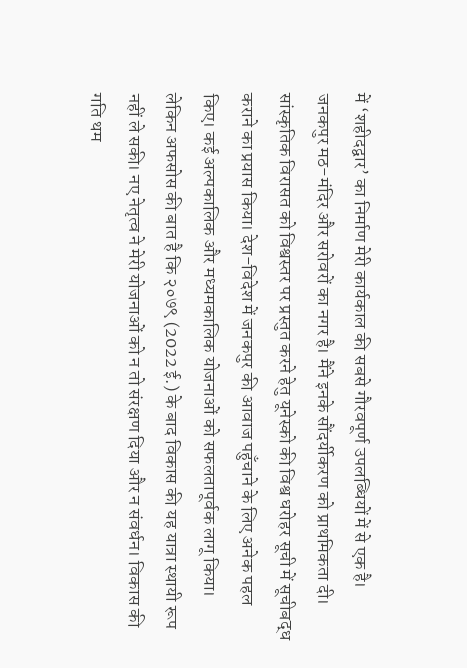में ‘शहीदद्वार’ का निर्माण मेरी कार्यकाल की सबसे गौरवपूर्ण उपलब्धियों में से एक है।
जनकपुर मठ-मंदिर और सरोवरों का नगर है। मैंने इनके सौंदर्यीकरण को प्राथमिकता दी। सांस्कृतिक विरासत को विश्वस्तर पर प्रस्तुत करने हेतु यूनेस्को की विश्व धरोहर सूची में सूचीबद्ध कराने का प्रयास किया। देश-विदेश में जनकपुर की आवाज पहुँचाने के लिए अनेक पहल किए। कई अल्पकालिक और मध्यमकालिक योजनाओं को सफलतापूर्वक लागू किया।
लेकिन अफसोस की बात है कि २०७९ (2022 ई.) के बाद विकास की यह यात्रा स्थायी रूप नहीं ले सकी। नए नेतृत्व ने मेरी योजनाओं को न तो संरक्षण दिया और न संवर्धन। विकास की गति थम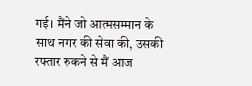गई। मैंने जो आत्मसम्मान के साथ नगर की सेवा की, उसकी रफ्तार रुकने से मैं आज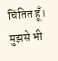चिंतित हूँ। मुझसे भी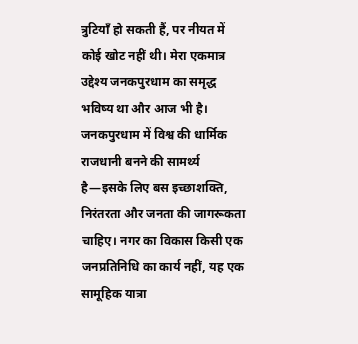त्रुटियाँ हो सकती हैं, पर नीयत में कोई खोट नहीं थी। मेरा एकमात्र उद्देश्य जनकपुरधाम का समृद्ध भविष्य था और आज भी है।
जनकपुरधाम में विश्व की धार्मिक राजधानी बनने की सामर्थ्य है—इसके लिए बस इच्छाशक्ति, निरंतरता और जनता की जागरूकता चाहिए। नगर का विकास किसी एक जनप्रतिनिधि का कार्य नहीं, यह एक सामूहिक यात्रा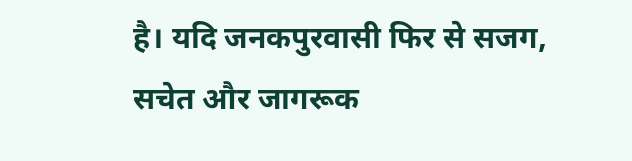है। यदि जनकपुरवासी फिर से सजग, सचेत और जागरूक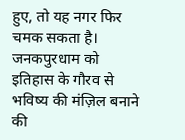हुए, तो यह नगर फिर चमक सकता है।
जनकपुरधाम को इतिहास के गौरव से भविष्य की मंज़िल बनाने की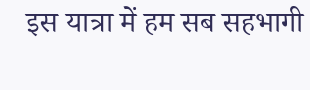इस यात्रा में हम सब सहभागी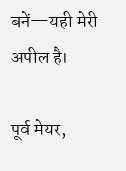बनें—यही मेरी अपील है।

पूर्व मेयर,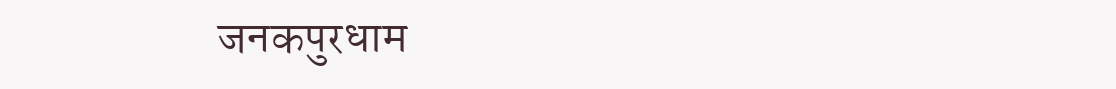जनकपुरधाम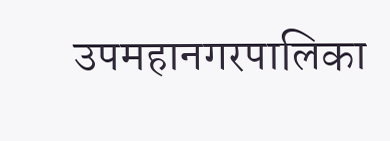उपमहानगरपालिका